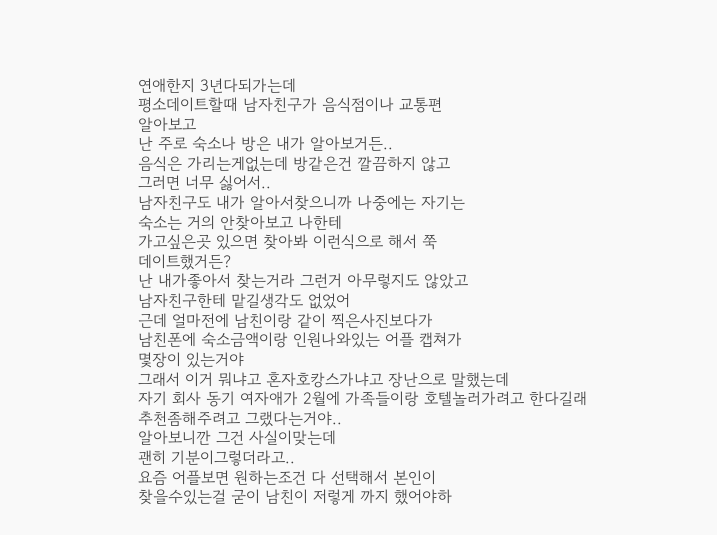연애한지 3년다되가는데
평소데이트할때 남자친구가 음식점이나 교통편
알아보고
난 주로 숙소나 방은 내가 알아보거든..
음식은 가리는게없는데 방같은건 깔끔하지 않고
그러면 너무 싫어서..
남자친구도 내가 알아서찾으니까 나중에는 자기는
숙소는 거의 안찾아보고 나한테
가고싶은곳 있으면 찾아봐 이런식으로 해서 쭉
데이트했거든?
난 내가좋아서 찾는거라 그런거 아무렇지도 않았고
남자친구한테 맡길생각도 없었어
근데 얼마전에 남친이랑 같이 찍은사진보다가
남친폰에 숙소금액이랑 인원나와있는 어플 캡쳐가
몇장이 있는거야
그래서 이거 뭐냐고 혼자호캉스가냐고 장난으로 말했는데
자기 회사 동기 여자애가 2월에 가족들이랑 호텔놀러가려고 한다길래
추천좀해주려고 그랬다는거야..
알아보니깐 그건 사실이맞는데
괜히 기분이그렇더라고..
요즘 어플보면 원하는조건 다 선택해서 본인이
찾을수있는걸 굳이 남친이 저렇게 까지 했어야하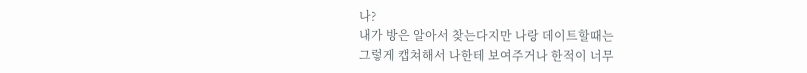나?
내가 방은 알아서 찾는다지만 나랑 데이트할때는
그렇게 캡쳐해서 나한테 보여주거나 한적이 너무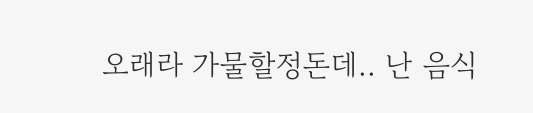오래라 가물할정돈데.. 난 음식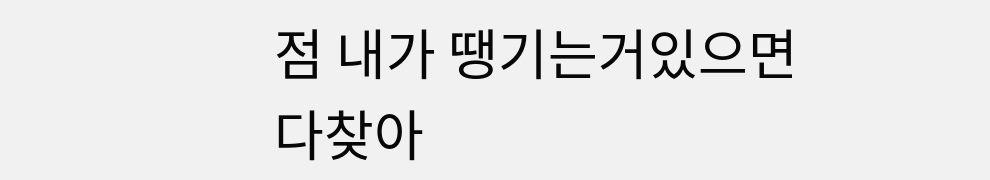점 내가 땡기는거있으면
다찾아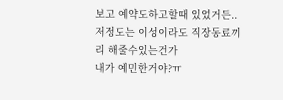보고 예약도하고할때 있었거든..
저정도는 이성이라도 직장동료끼리 해줄수있는건가
내가 예민한거야?ㅠ